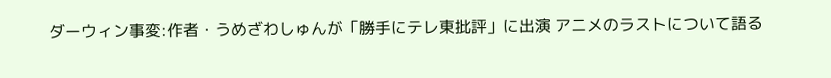ダーウィン事変:作者・うめざわしゅんが「勝手にテレ東批評」に出演 アニメのラストについて語る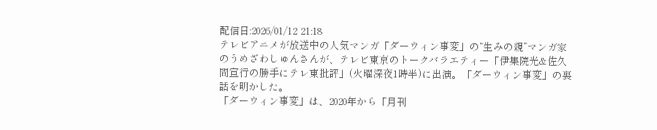配信日:2026/01/12 21:18
テレビアニメが放送中の人気マンガ「ダーウィン事変」の“生みの親”マンガ家のうめざわしゅんさんが、テレビ東京のトークバラエティー「伊集院光&佐久間宣行の勝手にテレ東批評」(火曜深夜1時半)に出演。「ダーウィン事変」の裏話を明かした。
「ダーウィン事変」は、2020年から「月刊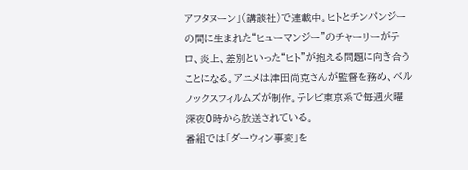アフタヌーン」(講談社)で連載中。ヒトとチンパンジーの間に生まれた“ヒューマンジー”のチャーリーがテロ、炎上、差別といった“ヒト”が抱える問題に向き合うことになる。アニメは津田尚克さんが監督を務め、ベルノックスフィルムズが制作。テレビ東京系で毎週火曜深夜0時から放送されている。
番組では「ダーウィン事変」を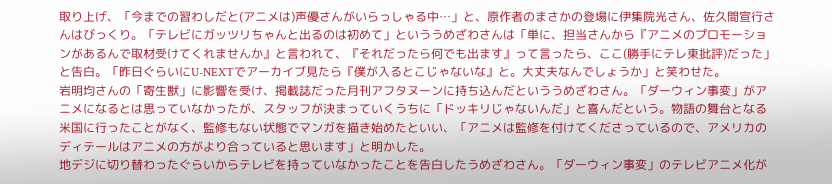取り上げ、「今までの習わしだと(アニメは)声優さんがいらっしゃる中…」と、原作者のまさかの登場に伊集院光さん、佐久間宣行さんはびっくり。「テレビにガッツリちゃんと出るのは初めて」といううめざわさんは「単に、担当さんから『アニメのプロモーションがあるんで取材受けてくれませんか』と言われて、『それだったら何でも出ます』って言ったら、ここ(勝手にテレ東批評)だった」と告白。「昨日ぐらいにU-NEXTでアーカイブ見たら『僕が入るとこじゃないな』と。大丈夫なんでしょうか」と笑わせた。
岩明均さんの「寄生獣」に影響を受け、掲載誌だった月刊アフタヌーンに持ち込んだといううめざわさん。「ダーウィン事変」がアニメになるとは思っていなかったが、スタッフが決まっていくうちに「ドッキリじゃないんだ」と喜んだという。物語の舞台となる米国に行ったことがなく、監修もない状態でマンガを描き始めたといい、「アニメは監修を付けてくださっているので、アメリカのディテールはアニメの方がより合っていると思います」と明かした。
地デジに切り替わったぐらいからテレビを持っていなかったことを告白したうめざわさん。「ダーウィン事変」のテレビアニメ化が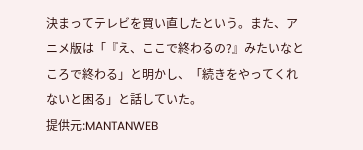決まってテレビを買い直したという。また、アニメ版は「『え、ここで終わるの?』みたいなところで終わる」と明かし、「続きをやってくれないと困る」と話していた。
提供元:MANTANWEB